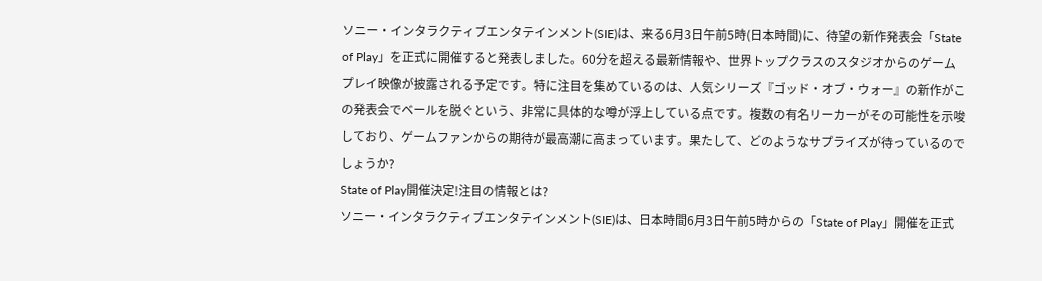ソニー・インタラクティブエンタテインメント(SIE)は、来る6月3日午前5時(日本時間)に、待望の新作発表会「State of Play」を正式に開催すると発表しました。60分を超える最新情報や、世界トップクラスのスタジオからのゲームプレイ映像が披露される予定です。特に注目を集めているのは、人気シリーズ『ゴッド・オブ・ウォー』の新作がこの発表会でベールを脱ぐという、非常に具体的な噂が浮上している点です。複数の有名リーカーがその可能性を示唆しており、ゲームファンからの期待が最高潮に高まっています。果たして、どのようなサプライズが待っているのでしょうか?
State of Play開催決定!注目の情報とは?
ソニー・インタラクティブエンタテインメント(SIE)は、日本時間6月3日午前5時からの「State of Play」開催を正式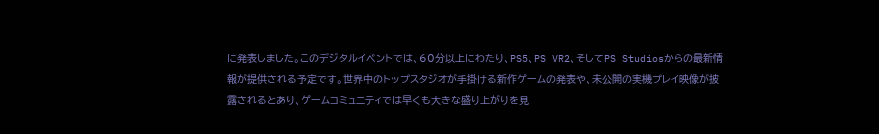に発表しました。このデジタルイベントでは、60分以上にわたり、PS5、PS VR2、そしてPS Studiosからの最新情報が提供される予定です。世界中のトップスタジオが手掛ける新作ゲームの発表や、未公開の実機プレイ映像が披露されるとあり、ゲームコミュニティでは早くも大きな盛り上がりを見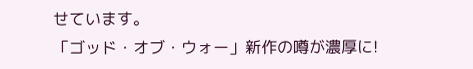せています。
「ゴッド・オブ・ウォー」新作の噂が濃厚に!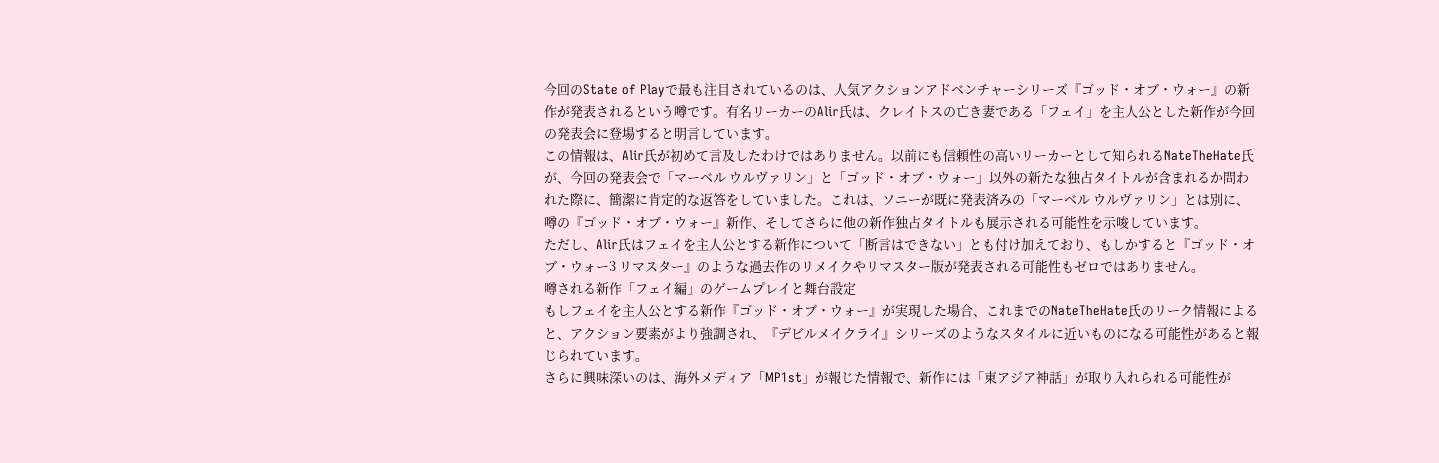今回のState of Playで最も注目されているのは、人気アクションアドベンチャーシリーズ『ゴッド・オブ・ウォー』の新作が発表されるという噂です。有名リーカーのAlir氏は、クレイトスの亡き妻である「フェイ」を主人公とした新作が今回の発表会に登場すると明言しています。
この情報は、Alir氏が初めて言及したわけではありません。以前にも信頼性の高いリーカーとして知られるNateTheHate氏が、今回の発表会で「マーベル ウルヴァリン」と「ゴッド・オブ・ウォー」以外の新たな独占タイトルが含まれるか問われた際に、簡潔に肯定的な返答をしていました。これは、ソニーが既に発表済みの「マーベル ウルヴァリン」とは別に、噂の『ゴッド・オブ・ウォー』新作、そしてさらに他の新作独占タイトルも展示される可能性を示唆しています。
ただし、Alir氏はフェイを主人公とする新作について「断言はできない」とも付け加えており、もしかすると『ゴッド・オブ・ウォー3 リマスター』のような過去作のリメイクやリマスター版が発表される可能性もゼロではありません。
噂される新作「フェイ編」のゲームプレイと舞台設定
もしフェイを主人公とする新作『ゴッド・オブ・ウォー』が実現した場合、これまでのNateTheHate氏のリーク情報によると、アクション要素がより強調され、『デビルメイクライ』シリーズのようなスタイルに近いものになる可能性があると報じられています。
さらに興味深いのは、海外メディア「MP1st」が報じた情報で、新作には「東アジア神話」が取り入れられる可能性が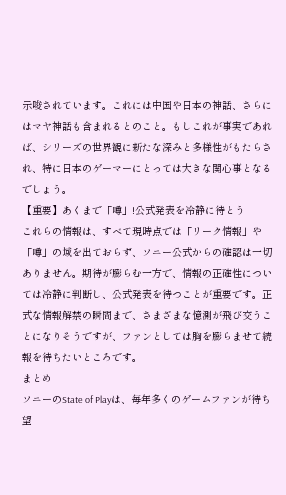示唆されています。これには中国や日本の神話、さらにはマヤ神話も含まれるとのこと。もしこれが事実であれば、シリーズの世界観に新たな深みと多様性がもたらされ、特に日本のゲーマーにとっては大きな関心事となるでしょう。
【重要】あくまで「噂」!公式発表を冷静に待とう
これらの情報は、すべて現時点では「リーク情報」や「噂」の域を出ておらず、ソニー公式からの確認は一切ありません。期待が膨らむ一方で、情報の正確性については冷静に判断し、公式発表を待つことが重要です。正式な情報解禁の瞬間まで、さまざまな憶測が飛び交うことになりそうですが、ファンとしては胸を膨らませて続報を待ちたいところです。
まとめ
ソニーのState of Playは、毎年多くのゲームファンが待ち望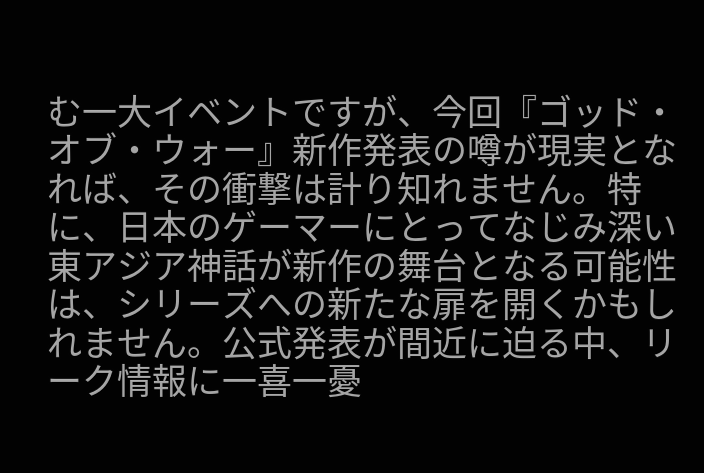む一大イベントですが、今回『ゴッド・オブ・ウォー』新作発表の噂が現実となれば、その衝撃は計り知れません。特に、日本のゲーマーにとってなじみ深い東アジア神話が新作の舞台となる可能性は、シリーズへの新たな扉を開くかもしれません。公式発表が間近に迫る中、リーク情報に一喜一憂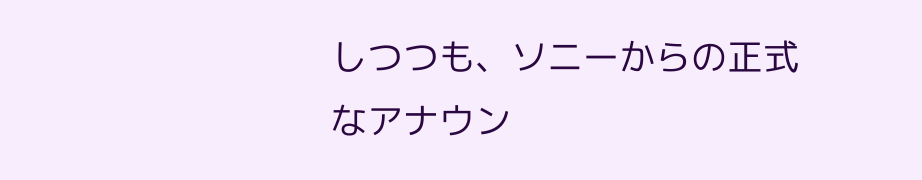しつつも、ソニーからの正式なアナウン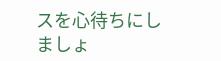スを心待ちにしましょ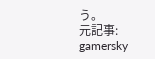う。
元記事: gamersky